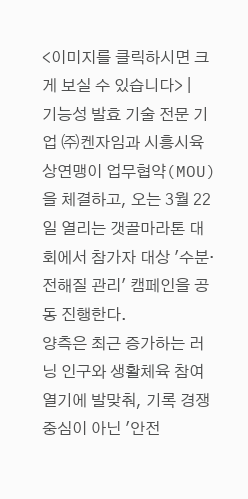<이미지를 클릭하시면 크게 보실 수 있습니다> |
기능성 발효 기술 전문 기업 ㈜켄자임과 시흥시육상연맹이 업무협약(MOU)을 체결하고, 오는 3월 22일 열리는 갯골마라톤 대회에서 참가자 대상 '수분·전해질 관리' 캠페인을 공동 진행한다.
양측은 최근 증가하는 러닝 인구와 생활체육 참여 열기에 발맞춰, 기록 경쟁 중심이 아닌 '안전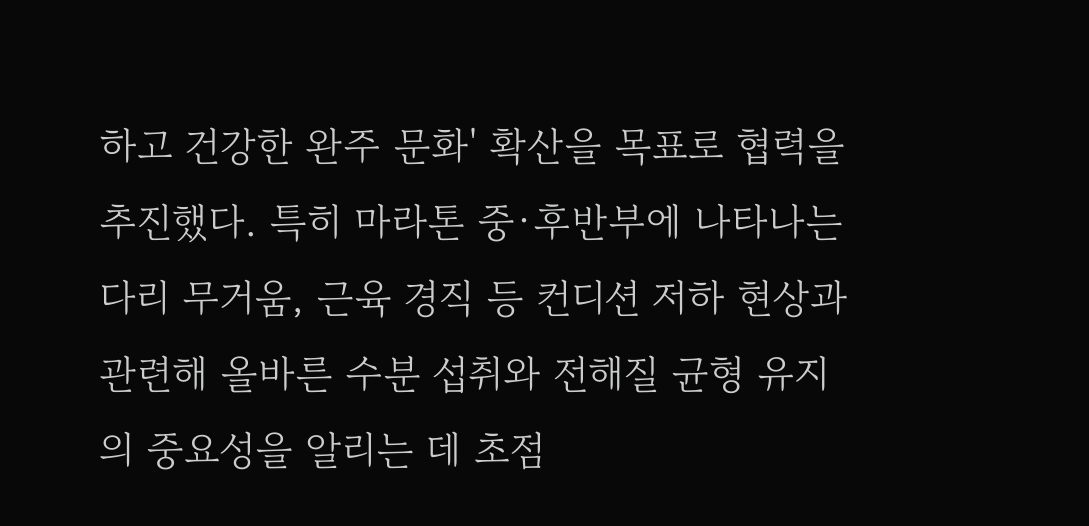하고 건강한 완주 문화' 확산을 목표로 협력을 추진했다. 특히 마라톤 중·후반부에 나타나는 다리 무거움, 근육 경직 등 컨디션 저하 현상과 관련해 올바른 수분 섭취와 전해질 균형 유지의 중요성을 알리는 데 초점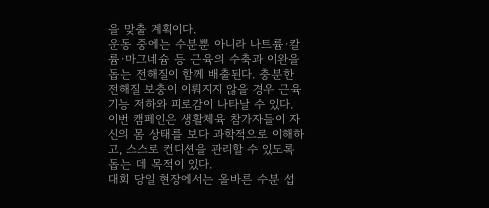을 맞출 계획이다.
운동 중에는 수분뿐 아니라 나트륨·칼륨·마그네슘 등 근육의 수축과 이완을 돕는 전해질이 함께 배출된다. 충분한 전해질 보충이 이뤄지지 않을 경우 근육 기능 저하와 피로감이 나타날 수 있다. 이번 캠페인은 생활체육 참가자들이 자신의 몸 상태를 보다 과학적으로 이해하고, 스스로 컨디션을 관리할 수 있도록 돕는 데 목적이 있다.
대회 당일 현장에서는 올바른 수분 섭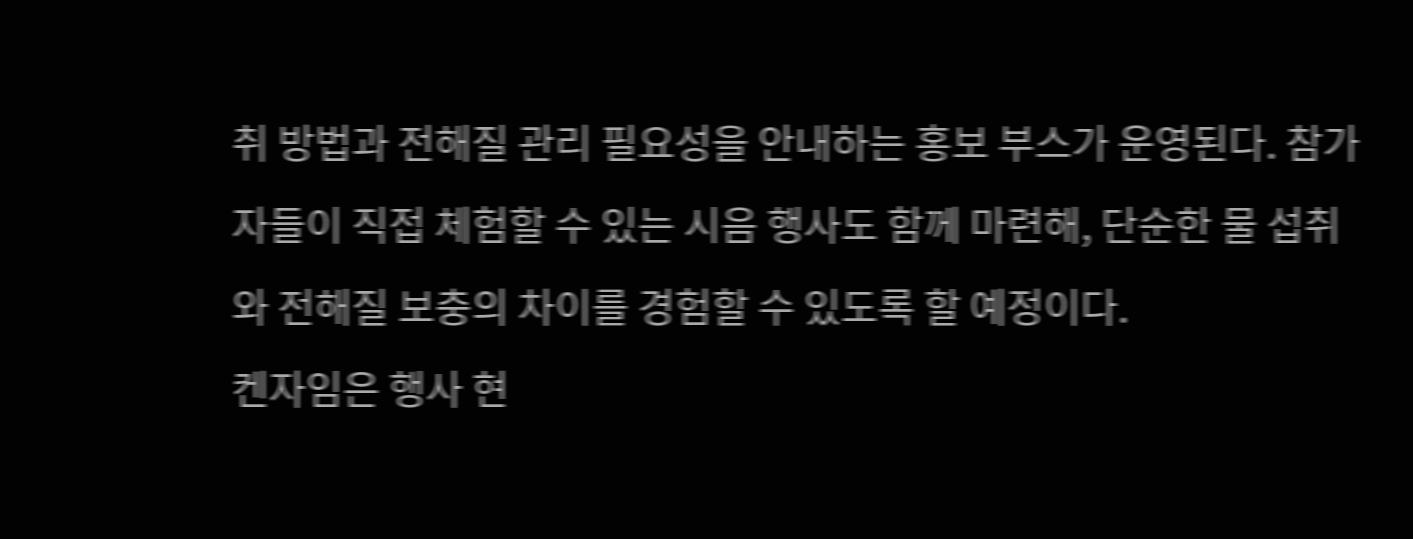취 방법과 전해질 관리 필요성을 안내하는 홍보 부스가 운영된다. 참가자들이 직접 체험할 수 있는 시음 행사도 함께 마련해, 단순한 물 섭취와 전해질 보충의 차이를 경험할 수 있도록 할 예정이다.
켄자임은 행사 현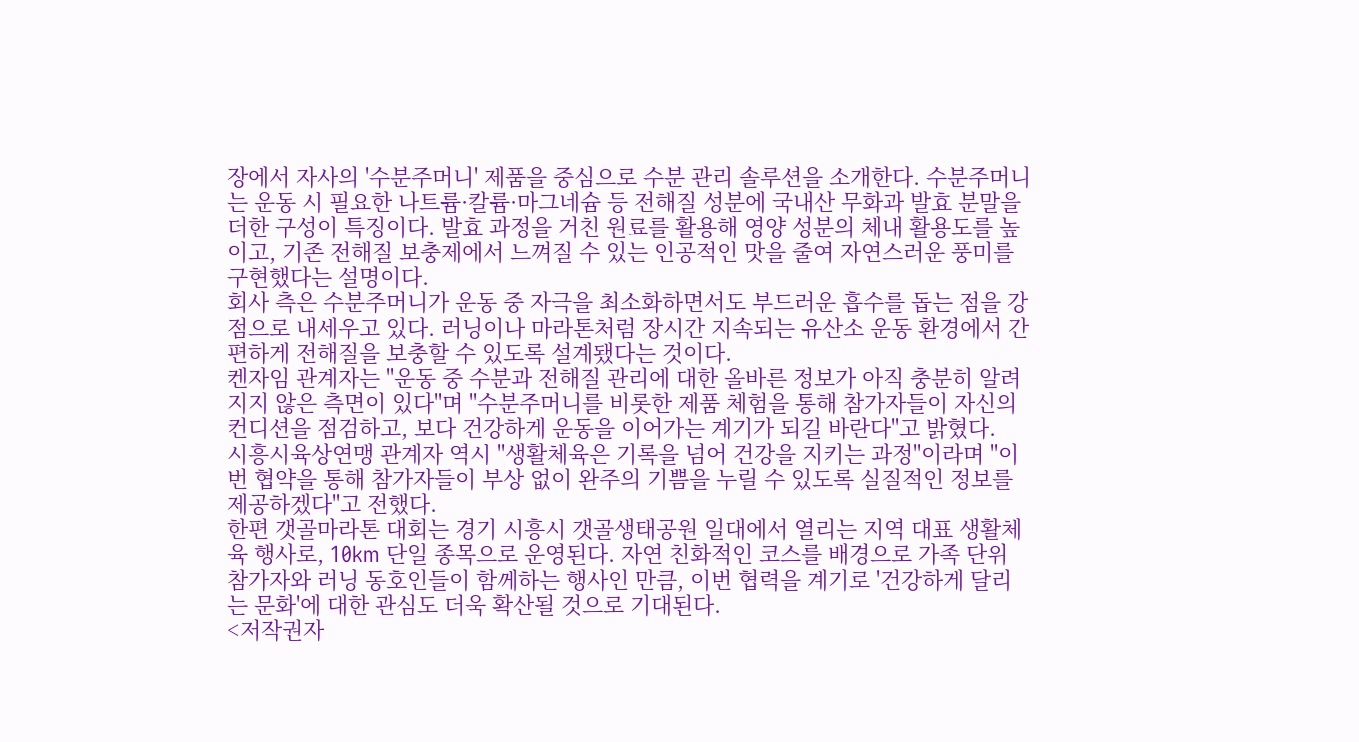장에서 자사의 '수분주머니' 제품을 중심으로 수분 관리 솔루션을 소개한다. 수분주머니는 운동 시 필요한 나트륨·칼륨·마그네슘 등 전해질 성분에 국내산 무화과 발효 분말을 더한 구성이 특징이다. 발효 과정을 거친 원료를 활용해 영양 성분의 체내 활용도를 높이고, 기존 전해질 보충제에서 느껴질 수 있는 인공적인 맛을 줄여 자연스러운 풍미를 구현했다는 설명이다.
회사 측은 수분주머니가 운동 중 자극을 최소화하면서도 부드러운 흡수를 돕는 점을 강점으로 내세우고 있다. 러닝이나 마라톤처럼 장시간 지속되는 유산소 운동 환경에서 간편하게 전해질을 보충할 수 있도록 설계됐다는 것이다.
켄자임 관계자는 "운동 중 수분과 전해질 관리에 대한 올바른 정보가 아직 충분히 알려지지 않은 측면이 있다"며 "수분주머니를 비롯한 제품 체험을 통해 참가자들이 자신의 컨디션을 점검하고, 보다 건강하게 운동을 이어가는 계기가 되길 바란다"고 밝혔다.
시흥시육상연맹 관계자 역시 "생활체육은 기록을 넘어 건강을 지키는 과정"이라며 "이번 협약을 통해 참가자들이 부상 없이 완주의 기쁨을 누릴 수 있도록 실질적인 정보를 제공하겠다"고 전했다.
한편 갯골마라톤 대회는 경기 시흥시 갯골생태공원 일대에서 열리는 지역 대표 생활체육 행사로, 10km 단일 종목으로 운영된다. 자연 친화적인 코스를 배경으로 가족 단위 참가자와 러닝 동호인들이 함께하는 행사인 만큼, 이번 협력을 계기로 '건강하게 달리는 문화'에 대한 관심도 더욱 확산될 것으로 기대된다.
<저작권자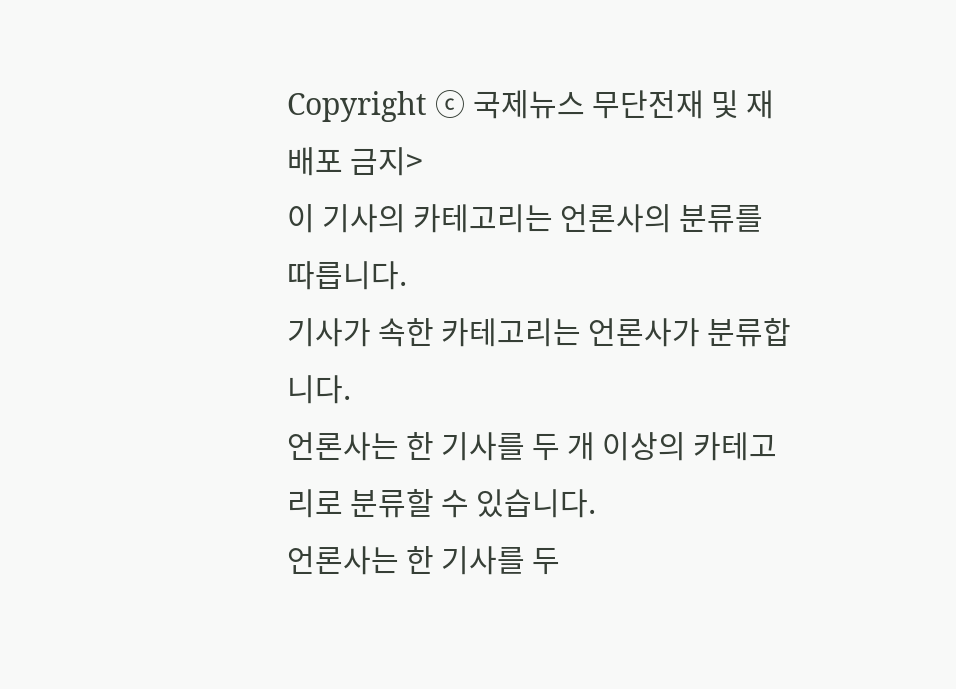Copyright ⓒ 국제뉴스 무단전재 및 재배포 금지>
이 기사의 카테고리는 언론사의 분류를 따릅니다.
기사가 속한 카테고리는 언론사가 분류합니다.
언론사는 한 기사를 두 개 이상의 카테고리로 분류할 수 있습니다.
언론사는 한 기사를 두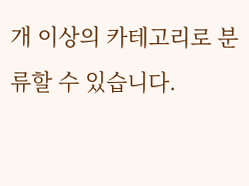개 이상의 카테고리로 분류할 수 있습니다.